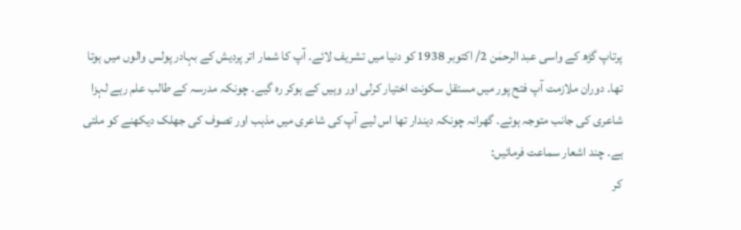پرتاپ گڑھ کے واسی عبد الرحمٰن 2/ اکتوبر 1938 کو دنیا میں تشریف لائے۔ آپ کا شمار اتر پردیش کے بہادر پولس والوں میں ہوتا تھا۔ دوران ملازمت آپ فتح پور میں مستقل سکونت اختیار کرلی اور وہیں کے ہوکر رہ گیے۔ چونکہ مدرسہ کے طالب علم رہے لہزا شاعری کی جانب متوجہ ہوئے۔ گھرانہ چونکہ دیندار تھا اس لیے آپ کی شاعری میں مذہب اور تصوف کی جھلک دیکھنے کو ملتی ہے۔ چند اشعار سماعت فرمائیں:
کر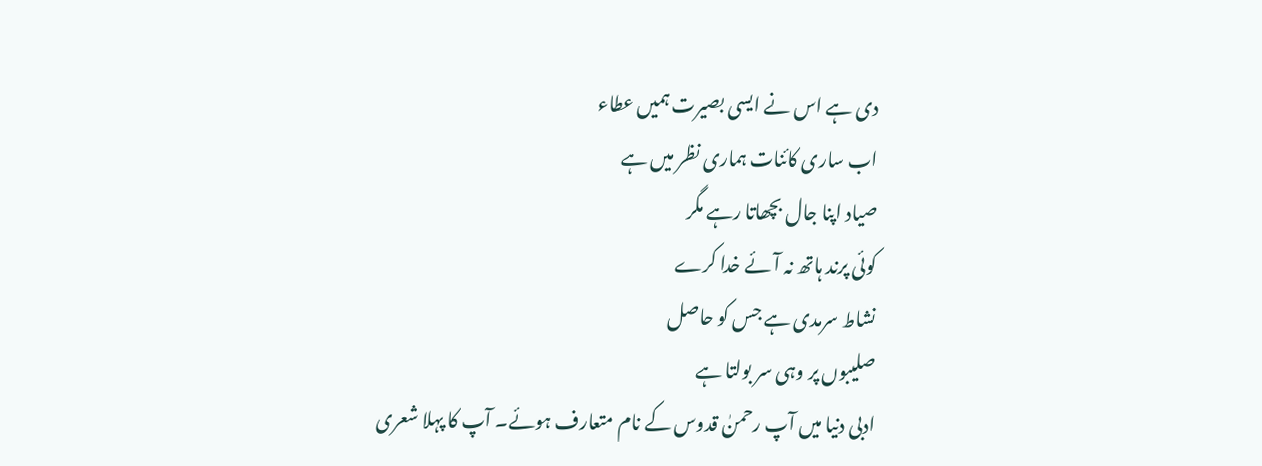دی ہے اس نے ایسی بصیرت ہمیں عطاء
اب ساری کائنات ہماری نظر میں ہے
صیاد اپنا جال بچھاتا رہے مگر
کوئی پرند ہاتھ نہ آئے خدا کرے
نشاط سرمدی ہے جس کو حاصل
صلیبوں پر وہی سر بولتا ہے
ادبی دنیا میں آپ رحمنٰ قدوس کے نام متعارف ہوئے۔ آپ کا پہلا شعری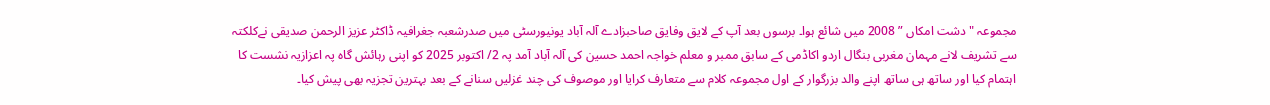مجموعہ "دشت امکاں ” 2008 میں شائع ہوا۔ برسوں بعد آپ کے لایق وفایق صاحبزادے آلہ آباد یونیورسٹی میں صدرشعبہ جغرافیہ ڈاکٹر عزیز الرحمن صدیقی نےکلکتہ سے تشریف لانے مہمان مغربی بنگال اردو اکاڈمی کے سابق ممبر و معلم خواجہ احمد حسین کی آلہ آباد آمد پہ 2/ اکتوبر 2025 کو اپنی رہائش گاہ پہ اعزازیہ نشست کا اہتمام کیا اور ساتھ ہی ساتھ اپنے والد بزرگوار کے اول مجموعہ کلام سے متعارف کرایا اور موصوف کی چند غزلیں سنانے کے بعد بہترین تجزیہ بھی پیش کیا۔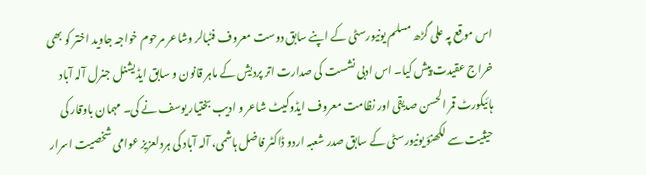اس موقع پہ علی گڑھ مسلم یونیورسٹی کے اپنے سابق دوست معروف فٹبالر وشاعر مرحوم خواجہ جاوید اختر کو بھی خراج عقیدت پیش کیا۔ اس ادبی نشست کی صدارت اتر پردیش کے ماہر قانون و سابق ایڈیشنل جنرل آلہ آباد ہائیکورٹ قمر الحسن صدیقی اور نظامت معروف ایڈوکیٹ شاعر و ادیب بختیار یوسف نے کی۔ مہمان باوقار کی حیثیت سے لکھنؤ یونیورسٹی کے سابق صدر شعبہ اردو ڈاکٹر فاضل ہاشمی، آلہ آباد کی ہردلعزیز عوامی شخصیت اسرار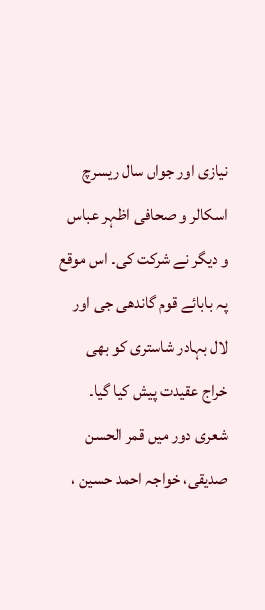نیازی اور جواں سال ریسرچ اسکالر و صحافی اظہر عباس و دیگر نے شرکت کی۔ اس موقع پہ بابائے قوم گاندھی جی اور لال بہادر شاستری کو بھی خراج عقیدت پیش کیا گیا۔ شعری دور میں قمر الحسن صدیقی، خواجہ احمد حسین ،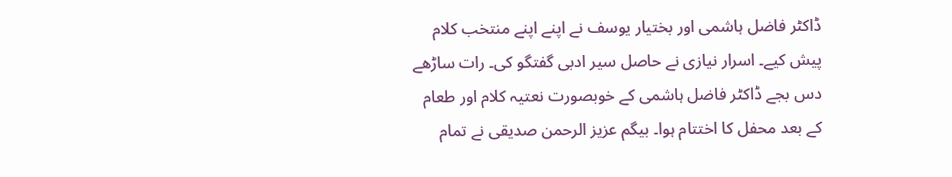ڈاکٹر فاضل ہاشمی اور بختیار یوسف نے اپنے اپنے منتخب کلام پیش کیے۔ اسرار نیازی نے حاصل سیر ادبی گفتگو کی۔ رات ساڑھے دس بجے ڈاکٹر فاضل ہاشمی کے خوبصورت نعتیہ کلام اور طعام کے بعد محفل کا اختتام ہوا۔ بیگم عزیز الرحمن صدیقی نے تمام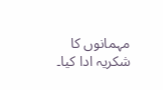مہمانوں کا شکریہ ادا کیا۔